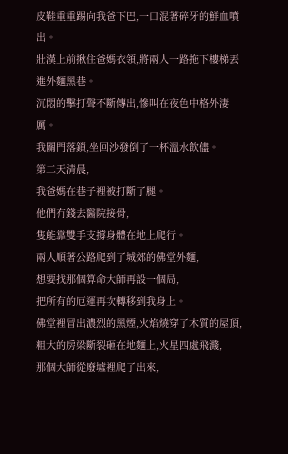皮鞋重重踢向我爸下巴,一口混著碎牙的鮮血噴出。
壯漢上前揪住爸媽衣領,將兩人一路拖下樓梯丟進外麵黑巷。
沉悶的擊打聲不斷傳出,慘叫在夜色中格外淒厲。
我關門落鎖,坐回沙發倒了一杯溫水飲儘。
第二天清晨,
我爸媽在巷子裡被打斷了腿。
他們冇錢去醫院接骨,
隻能靠雙手支撐身體在地上爬行。
兩人順著公路爬到了城郊的佛堂外麵,
想要找那個算命大師再設一個局,
把所有的厄運再次轉移到我身上。
佛堂裡冒出濃烈的黑煙,火焰燒穿了木質的屋頂,
粗大的房梁斷裂砸在地麵上,火星四處飛濺,
那個大師從廢墟裡爬了出來,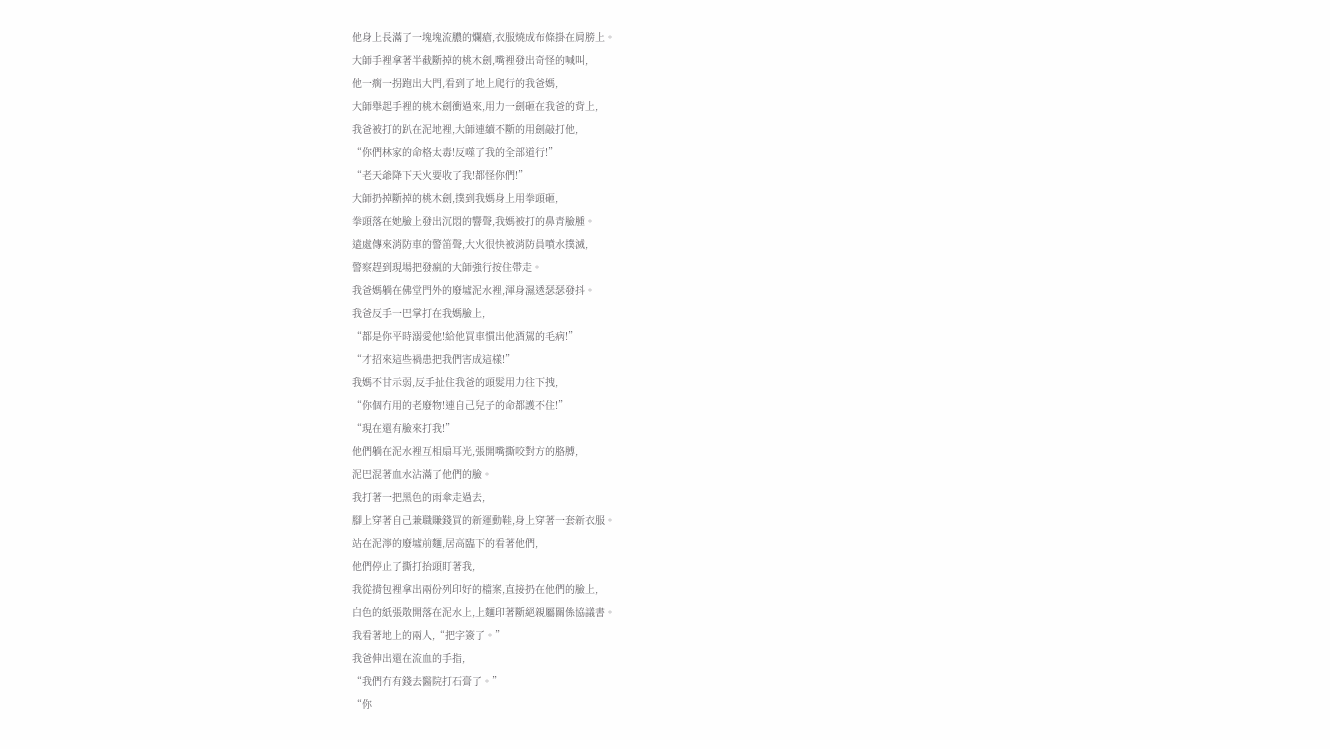他身上長滿了一塊塊流膿的爛瘡,衣服燒成布條掛在肩膀上。
大師手裡拿著半截斷掉的桃木劍,嘴裡發出奇怪的喊叫,
他一瘸一拐跑出大門,看到了地上爬行的我爸媽,
大師舉起手裡的桃木劍衝過來,用力一劍砸在我爸的背上,
我爸被打的趴在泥地裡,大師連續不斷的用劍敲打他,
“你們林家的命格太毒!反噬了我的全部道行!”
“老天爺降下天火要收了我!都怪你們!”
大師扔掉斷掉的桃木劍,撲到我媽身上用拳頭砸,
拳頭落在她臉上發出沉悶的響聲,我媽被打的鼻青臉腫。
遠處傳來消防車的警笛聲,大火很快被消防員噴水撲滅,
警察趕到現場把發瘋的大師強行按住帶走。
我爸媽躺在佛堂門外的廢墟泥水裡,渾身濕透瑟瑟發抖。
我爸反手一巴掌打在我媽臉上,
“都是你平時溺愛他!給他買車慣出他酒駕的毛病!”
“才招來這些禍患把我們害成這樣!”
我媽不甘示弱,反手扯住我爸的頭髮用力往下拽,
“你個冇用的老廢物!連自己兒子的命都護不住!”
“現在還有臉來打我!”
他們躺在泥水裡互相扇耳光,張開嘴撕咬對方的胳膊,
泥巴混著血水沾滿了他們的臉。
我打著一把黑色的雨傘走過去,
腳上穿著自己兼職賺錢買的新運動鞋,身上穿著一套新衣服。
站在泥濘的廢墟前麵,居高臨下的看著他們,
他們停止了撕打抬頭盯著我,
我從揹包裡拿出兩份列印好的檔案,直接扔在他們的臉上,
白色的紙張散開落在泥水上,上麵印著斷絕親屬關係協議書。
我看著地上的兩人,“把字簽了。”
我爸伸出還在流血的手指,
“我們冇有錢去醫院打石膏了。”
“你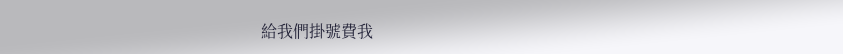給我們掛號費我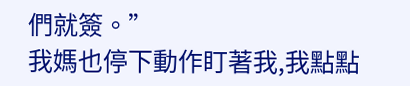們就簽。”
我媽也停下動作盯著我,我點點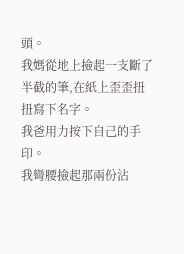頭。
我媽從地上撿起一支斷了半截的筆,在紙上歪歪扭扭寫下名字。
我爸用力按下自己的手印。
我彎腰撿起那兩份沾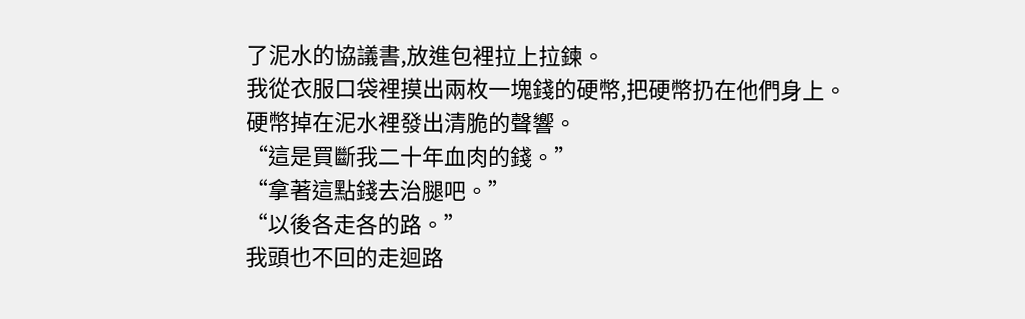了泥水的協議書,放進包裡拉上拉鍊。
我從衣服口袋裡摸出兩枚一塊錢的硬幣,把硬幣扔在他們身上。
硬幣掉在泥水裡發出清脆的聲響。
“這是買斷我二十年血肉的錢。”
“拿著這點錢去治腿吧。”
“以後各走各的路。”
我頭也不回的走迴路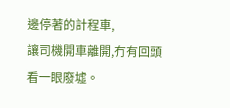邊停著的計程車,
讓司機開車離開,冇有回頭看一眼廢墟。